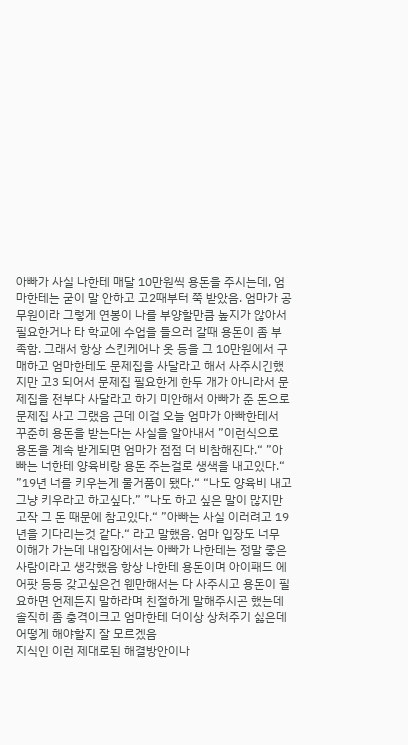아빠가 사실 나한테 매달 10만원씩 용돈을 주시는데, 엄마한테는 굳이 말 안하고 고2때부터 쭉 받았음. 엄마가 공무원이라 그렇게 연봉이 나를 부양할만큼 높지가 않아서 필요한거나 타 학교에 수업을 들으러 갈때 용돈이 좀 부족함. 그래서 항상 스킨케어나 옷 등을 그 10만원에서 구매하고 엄마한테도 문제집을 사달라고 해서 사주시긴했지만 고3 되어서 문제집 필요한게 한두 개가 아니라서 문제집을 전부다 사달라고 하기 미안해서 아빠가 준 돈으로 문제집 사고 그랬음 근데 이걸 오늘 엄마가 아빠한테서 꾸준히 용돈을 받는다는 사실을 알아내서 ”이런식으로 용돈을 계속 받게되면 엄마가 점점 더 비참해진다.“ ”아빠는 너한테 양육비랑 용돈 주는걸로 생색을 내고있다.“ ”19년 너를 키우는게 물거품이 됐다.“ “나도 양육비 내고 그냥 키우라고 하고싶다.” ”나도 하고 싶은 말이 많지만 고작 그 돈 때문에 참고있다.“ ”아빠는 사실 이러려고 19년을 기다리는것 같다.“ 라고 말했음. 엄마 입장도 너무 이해가 가는데 내입장에서는 아빠가 나한테는 정말 좋은 사람이라고 생각했음 항상 나한테 용돈이며 아이패드 에어팟 등등 갖고싶은건 웬만해서는 다 사주시고 용돈이 필요하면 언제든지 말하라며 친절하게 말해주시곤 했는데 솔직히 좀 충격이크고 엄마한테 더이상 상처주기 싫은데 어떻게 해야할지 잘 모르겠음
지식인 이런 제대로된 해결방안이나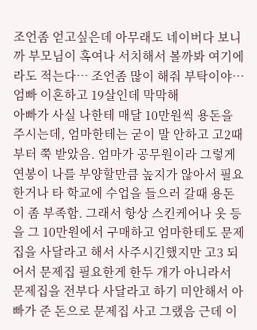조언좀 얻고싶은데 아무래도 네이버다 보니까 부모님이 혹여나 서치해서 볼까봐 여기에라도 적는다… 조언좀 많이 해줘 부탁이야…
엄빠 이혼하고 19살인데 막막해
아빠가 사실 나한테 매달 10만원씩 용돈을 주시는데, 엄마한테는 굳이 말 안하고 고2때부터 쭉 받았음. 엄마가 공무원이라 그렇게 연봉이 나를 부양할만큼 높지가 않아서 필요한거나 타 학교에 수업을 들으러 갈때 용돈이 좀 부족함. 그래서 항상 스킨케어나 옷 등을 그 10만원에서 구매하고 엄마한테도 문제집을 사달라고 해서 사주시긴했지만 고3 되어서 문제집 필요한게 한두 개가 아니라서 문제집을 전부다 사달라고 하기 미안해서 아빠가 준 돈으로 문제집 사고 그랬음 근데 이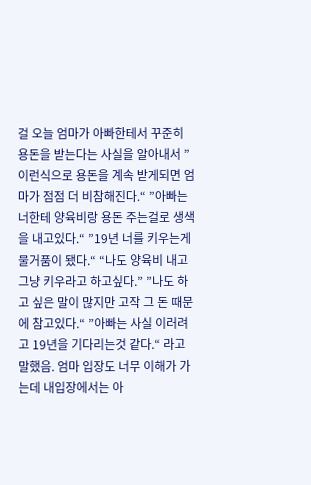걸 오늘 엄마가 아빠한테서 꾸준히 용돈을 받는다는 사실을 알아내서 ”이런식으로 용돈을 계속 받게되면 엄마가 점점 더 비참해진다.“ ”아빠는 너한테 양육비랑 용돈 주는걸로 생색을 내고있다.“ ”19년 너를 키우는게 물거품이 됐다.“ “나도 양육비 내고 그냥 키우라고 하고싶다.” ”나도 하고 싶은 말이 많지만 고작 그 돈 때문에 참고있다.“ ”아빠는 사실 이러려고 19년을 기다리는것 같다.“ 라고 말했음. 엄마 입장도 너무 이해가 가는데 내입장에서는 아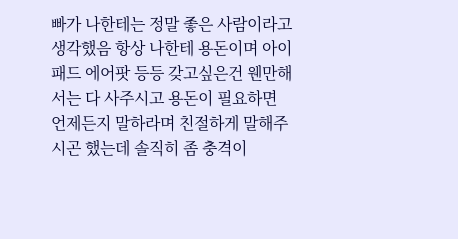빠가 나한테는 정말 좋은 사람이라고 생각했음 항상 나한테 용돈이며 아이패드 에어팟 등등 갖고싶은건 웬만해서는 다 사주시고 용돈이 필요하면 언제든지 말하라며 친절하게 말해주시곤 했는데 솔직히 좀 충격이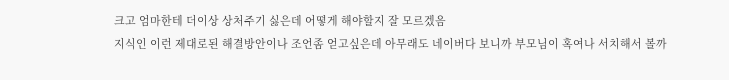크고 엄마한테 더이상 상처주기 싫은데 어떻게 해야할지 잘 모르겠음
지식인 이런 제대로된 해결방안이나 조언좀 얻고싶은데 아무래도 네이버다 보니까 부모님이 혹여나 서치해서 볼까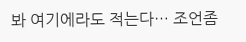봐 여기에라도 적는다… 조언좀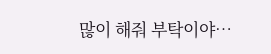많이 해줘 부탁이야…